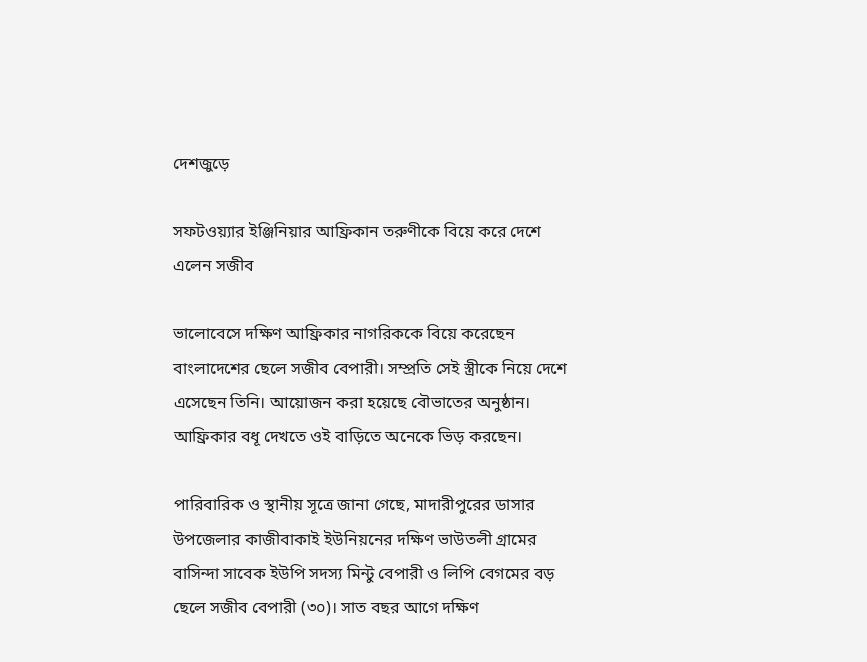দেশজুড়ে

সফটওয়্যার ইঞ্জিনিয়ার আফ্রিকান তরুণীকে বিয়ে করে দেশে এলেন সজীব

ভালোবেসে দক্ষিণ আফ্রিকার নাগরিককে বিয়ে করেছেন বাংলাদেশের ছেলে সজীব বেপারী। সম্প্রতি সেই স্ত্রীকে নিয়ে দেশে এসেছেন তিনি। আয়োজন করা হয়েছে বৌভাতের অনুষ্ঠান। আফ্রিকার বধূ দেখতে ওই বাড়িতে অনেকে ভিড় করছেন।

পারিবারিক ও স্থানীয় সূত্রে জানা গেছে, মাদারীপুরের ডাসার উপজেলার কাজীবাকাই ইউনিয়নের দক্ষিণ ভাউতলী গ্রামের বাসিন্দা সাবেক ইউপি সদস্য মিন্টু বেপারী ও লিপি বেগমের বড় ছেলে সজীব বেপারী (৩০)। সাত বছর আগে দক্ষিণ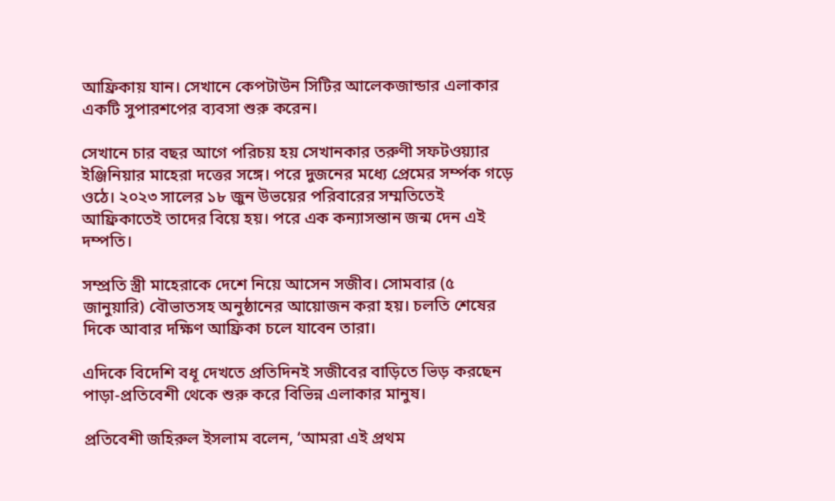আফ্রিকায় যান। সেখানে কেপটাউন সিটির আলেকজান্ডার এলাকার একটি সুপারশপের ব্যবসা শুরু করেন।

সেখানে চার বছর আগে পরিচয় হয় সেখানকার তরুণী সফটওয়্যার ইঞ্জিনিয়ার মাহেরা দত্তের সঙ্গে। পরে দুজনের মধ্যে প্রেমের সর্ম্পক গড়ে ওঠে। ২০২৩ সালের ১৮ জুন উভয়ের পরিবারের সম্মতিতেই আফ্রিকাতেই তাদের বিয়ে হয়। পরে এক কন্যাসন্তান জন্ম দেন এই দম্পতি।

সম্প্রতি স্ত্রী মাহেরাকে দেশে নিয়ে আসেন সজীব। সোমবার (৫ জানুয়ারি) বৌভাতসহ অনুষ্ঠানের আয়োজন করা হয়। চলতি শেষের দিকে আবার দক্ষিণ আফ্রিকা চলে যাবেন তারা।

এদিকে বিদেশি বধূ দেখতে প্রতিদিনই সজীবের বাড়িতে ভিড় করছেন পাড়া-প্রতিবেশী থেকে শুরু করে বিভিন্ন এলাকার মানুষ।

প্রতিবেশী জহিরুল ইসলাম বলেন, ‘আমরা এই প্রথম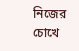নিজের চোখে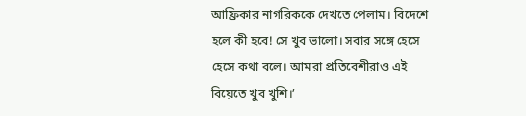আফ্রিকার নাগরিককে দেখতে পেলাম। বিদেশে হলে কী হবে! সে খুব ভালো। সবার সঙ্গে হেসে হেসে কথা বলে। আমরা প্রতিবেশীরাও এই বিয়েতে খুব খুশি।’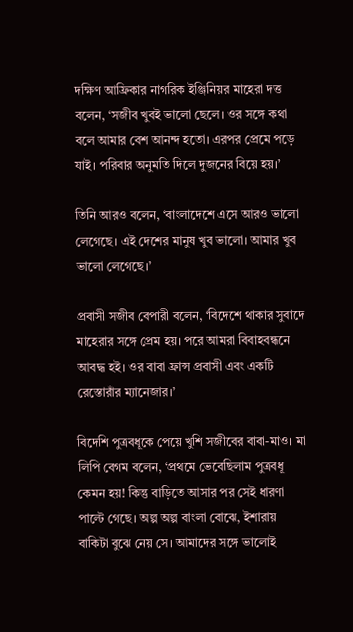দক্ষিণ আফ্রিকার নাগরিক ইঞ্জিনিয়র মাহেরা দত্ত বলেন, ‘সজীব খুবই ভালো ছেলে। ওর সঙ্গে কথা বলে আমার বেশ আনন্দ হতো। এরপর প্রেমে পড়ে যাই। পরিবার অনুমতি দিলে দুজনের বিয়ে হয়।’

তিনি আরও বলেন, ‘বাংলাদেশে এসে আরও ভালো লেগেছে। এই দেশের মানুষ খুব ভালো। আমার খুব ভালো লেগেছে।’

প্রবাসী সজীব বেপারী বলেন, ‘বিদেশে থাকার সুবাদে মাহেরার সঙ্গে প্রেম হয়। পরে আমরা বিবাহবন্ধনে আবদ্ধ হই। ওর বাবা ফ্রান্স প্রবাসী এবং একটি রেস্তোরাঁর ম্যানেজার।’

বিদেশি পুত্রবধূকে পেয়ে খুশি সজীবের বাবা-মাও। মা লিপি বেগম বলেন, ‘প্রথমে ভেবেছিলাম পুত্রবধূ কেমন হয়! কিন্তু বাড়িতে আসার পর সেই ধারণা পাল্টে গেছে। অল্প অল্প বাংলা বোঝে, ইশারায় বাকিটা বুঝে নেয় সে। আমাদের সঙ্গে ভালোই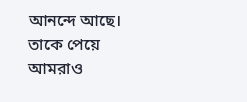আনন্দে আছে। তাকে পেয়ে আমরাও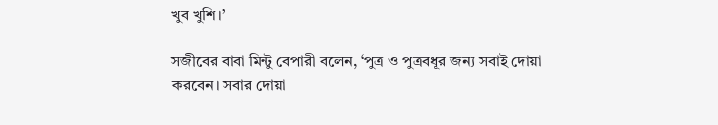খুব খুশি।’

সজীবের বাবা মিন্টু বেপারী বলেন, ‘পুত্র ও পুত্রবধূর জন্য সবাই দোয়া করবেন। সবার দোয়া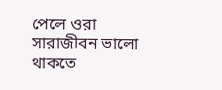পেলে ওরা সারাজীবন ভালো থাকতে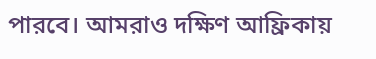পারবে। আমরাও দক্ষিণ আফ্রিকায়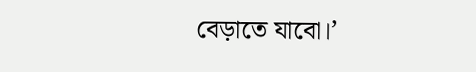বেড়াতে যাবো।’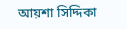আয়শা সিদ্দিকা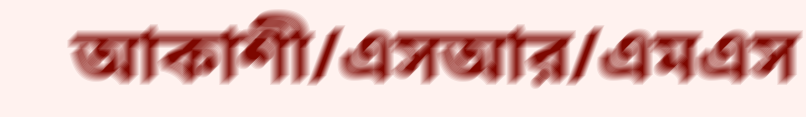আকাশী/এসআর/এমএস